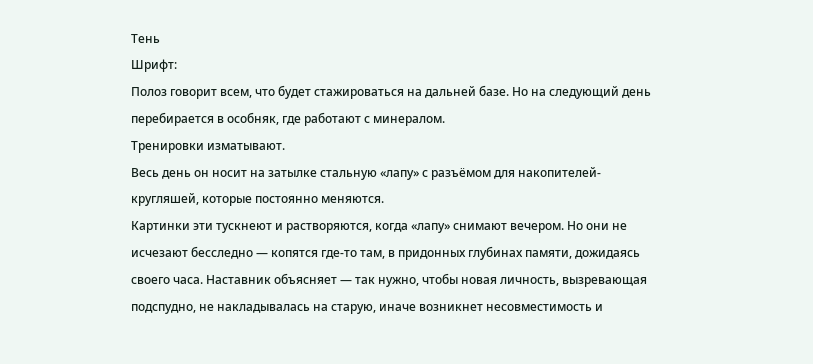Тень
Шрифт:
Полоз говорит всем, что будет стажироваться на дальней базе. Но на следующий день перебирается в особняк, где работают с минералом.
Тренировки изматывают.
Весь день он носит на затылке стальную «лапу» с разъёмом для накопителей-кругляшей, которые постоянно меняются.
Картинки эти тускнеют и растворяются, когда «лапу» снимают вечером. Но они не исчезают бесследно — копятся где-то там, в придонных глубинах памяти, дожидаясь своего часа. Наставник объясняет — так нужно, чтобы новая личность, вызревающая подспудно, не накладывалась на старую, иначе возникнет несовместимость и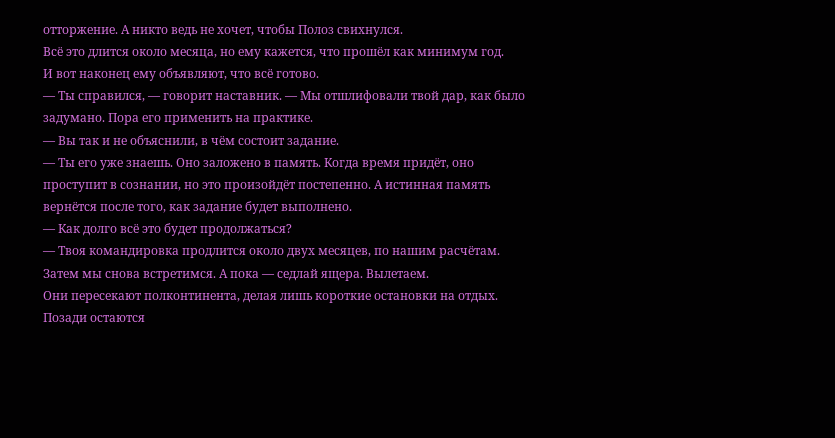отторжение. А никто ведь не хочет, чтобы Полоз свихнулся.
Всё это длится около месяца, но ему кажется, что прошёл как минимум год.
И вот наконец ему объявляют, что всё готово.
— Ты справился, — говорит наставник. — Мы отшлифовали твой дар, как было задумано. Пора его применить на практике.
— Вы так и не объяснили, в чём состоит задание.
— Ты его уже знаешь. Оно заложено в память. Когда время придёт, оно проступит в сознании, но это произойдёт постепенно. А истинная память вернётся после того, как задание будет выполнено.
— Как долго всё это будет продолжаться?
— Твоя командировка продлится около двух месяцев, по нашим расчётам. Затем мы снова встретимся. А пока — седлай ящера. Вылетаем.
Они пересекают полконтинента, делая лишь короткие остановки на отдых.
Позади остаются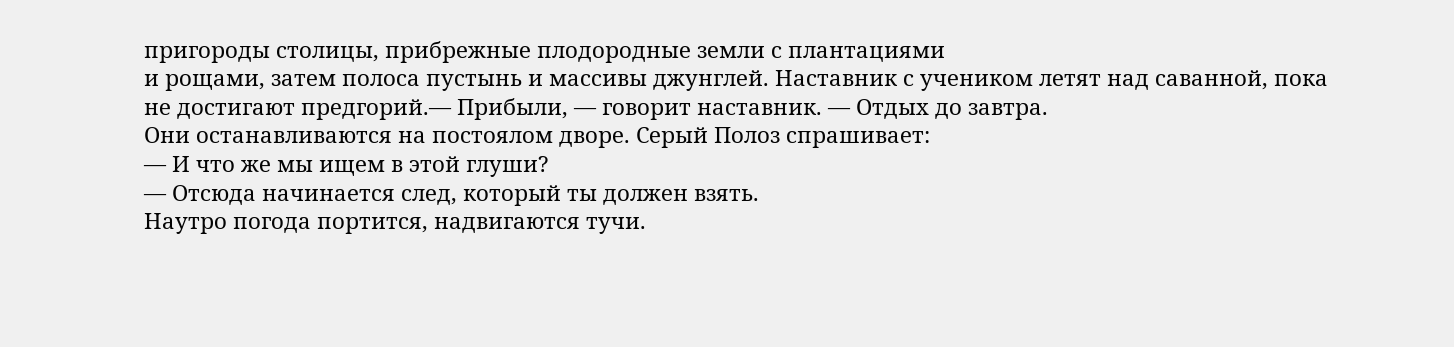пригороды столицы, прибрежные плодородные земли с плантациями
и рощами, затем полоса пустынь и массивы джунглей. Наставник с учеником летят над саванной, пока не достигают предгорий.— Прибыли, — говорит наставник. — Отдых до завтра.
Они останавливаются на постоялом дворе. Серый Полоз спрашивает:
— И что же мы ищем в этой глуши?
— Отсюда начинается след, который ты должен взять.
Наутро погода портится, надвигаются тучи.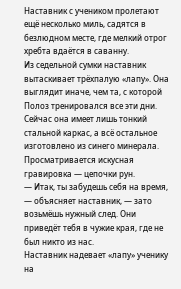Наставник с учеником пролетают ещё несколько миль, садятся в безлюдном месте, где мелкий отрог хребта вдаётся в саванну.
Из седельной сумки наставник вытаскивает трёхпалую «лапу». Она выглядит иначе, чем та, с которой Полоз тренировался все эти дни. Сейчас она имеет лишь тонкий стальной каркас, а всё остальное изготовлено из синего минерала. Просматривается искусная гравировка — цепочки рун.
— Итак, ты забудешь себя на время, — объясняет наставник, — зато возьмёшь нужный след. Они приведёт тебя в чужие края, где не был никто из нас.
Наставник надевает «лапу» ученику на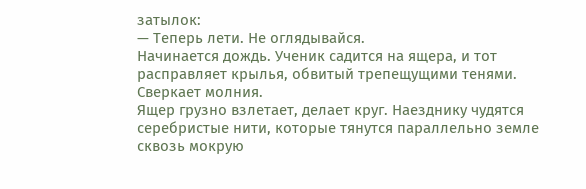затылок:
— Теперь лети. Не оглядывайся.
Начинается дождь. Ученик садится на ящера, и тот расправляет крылья, обвитый трепещущими тенями. Сверкает молния.
Ящер грузно взлетает, делает круг. Наезднику чудятся серебристые нити, которые тянутся параллельно земле сквозь мокрую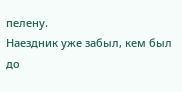пелену.
Наездник уже забыл, кем был до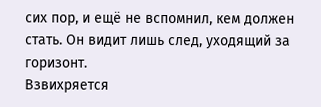сих пор, и ещё не вспомнил, кем должен стать. Он видит лишь след, уходящий за горизонт.
Взвихряется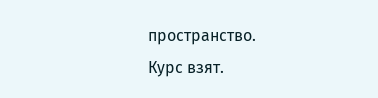пространство.
Курс взят.